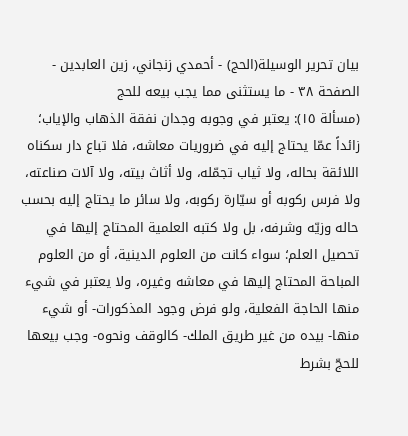بيان تحرير الوسيلة(الحج) - أحمدي زنجاني، زين العابدين - الصفحة ٣٨ - ما يستثنى مما يجب بيعه للحج
(مسألة ١٥): يعتبر في وجوبه وجدان نفقة الذهاب والإياب؛ زائداً عمّا يحتاج إليه في ضروريات معاشه، فلا تباع دار سكناه اللائقة بحاله، ولا ثياب تجمّله، ولا أثاث بيته، ولا آلات صناعته، ولا فرس ركوبه أو سيّارة ركوبه، ولا سائر ما يحتاج إليه بحسب حاله وزيّه وشرفه، بل ولا كتبه العلمية المحتاج إليها في تحصيل العلم؛ سواء كانت من العلوم الدينية، أو من العلوم المباحة المحتاج إليها في معاشه وغيره، ولا يعتبر في شيء منها الحاجة الفعلية، ولو فرض وجود المذكورات- أو شيء منها- بيده من غير طريق الملك- كالوقف ونحوه- وجب بيعها للحجّ بشرط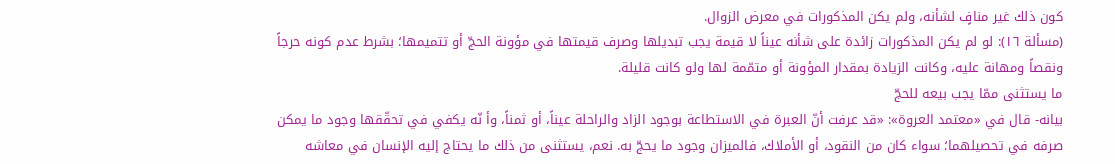كون ذلك غير منافٍ لشأنه، ولم يكن المذكورات في معرض الزوال.
(مسألة ١٦): لو لم يكن المذكورات زائدة على شأنه عيناً لا قيمة يجب تبديلها وصرف قيمتها في مؤونة الحجّ أو تتميمها؛ بشرط عدم كونه حرجاً ونقصاً ومهانة عليه، وكانت الزيادة بمقدار المؤونة أو متمّمة لها ولو كانت قليلة.
ما يستثنى ممّا يجب بيعه للحجّ
بيانه- قال في «معتمد العروة»: «قد عرفت أنّ العبرة في الاستطاعة بوجود الزاد والراحلة عيناً، أو ثمناً، وأ نّه يكفي في تحقّقها وجود ما يمكن صرفه في تحصيلهما؛ سواء كان من النقود، أو الأملاك، فالميزان وجود ما يحجّ به. نعم، يستثنى من ذلك ما يحتاج إليه الإنسان في معاشه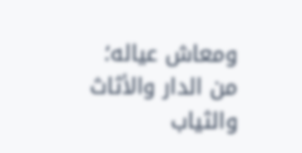ومعاش عياله؛ من الدار والأثاث والثياب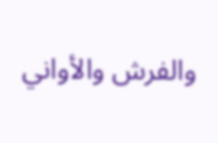والفرش والأواني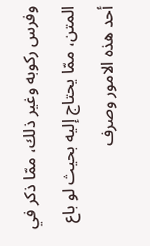وفرس ركوبه وغير ذلك، ممّا ذكر في المتن، ممّا يحتاج إليه بحيث لو باع أحد هذه الامور وصرف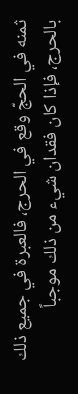ثمنه في الحجّ وقع في الحرج، فالعبرة في جميع ذلك بالحرج، فإذا كان فقدان شيء من ذلك موجباً